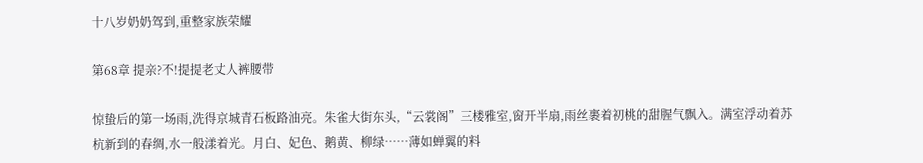十八岁奶奶驾到,重整家族荣耀

第68章 提亲?不!提提老丈人裤腰带

惊蛰后的第一场雨,洗得京城青石板路油亮。朱雀大街东头,“云裳阁”三楼雅室,窗开半扇,雨丝裹着初桃的甜腥气飘入。满室浮动着苏杭新到的春绸,水一般漾着光。月白、妃色、鹅黄、柳绿……薄如蝉翼的料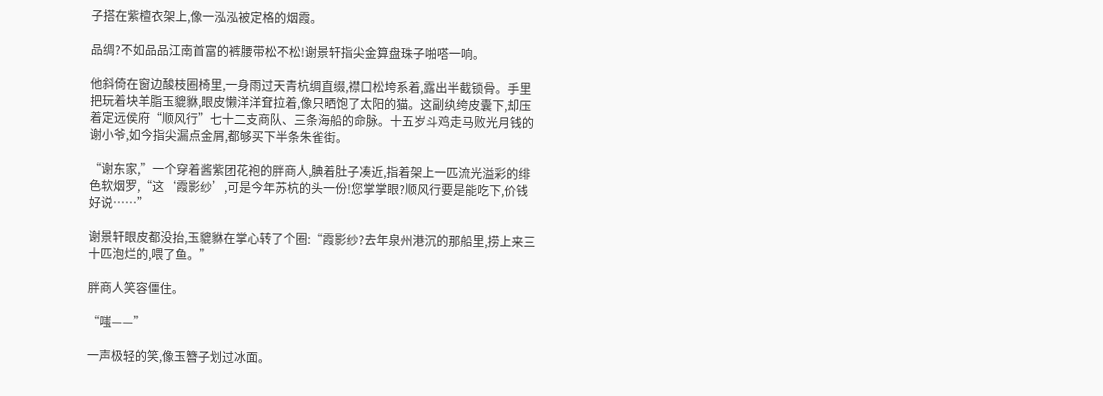子搭在紫檀衣架上,像一泓泓被定格的烟霞。

品绸?不如品品江南首富的裤腰带松不松!谢景轩指尖金算盘珠子啪嗒一响。

他斜倚在窗边酸枝圈椅里,一身雨过天青杭绸直缀,襟口松垮系着,露出半截锁骨。手里把玩着块羊脂玉貔貅,眼皮懒洋洋耷拉着,像只晒饱了太阳的猫。这副纨绔皮囊下,却压着定远侯府“顺风行”七十二支商队、三条海船的命脉。十五岁斗鸡走马败光月钱的谢小爷,如今指尖漏点金屑,都够买下半条朱雀街。

“谢东家,”一个穿着酱紫团花袍的胖商人,腆着肚子凑近,指着架上一匹流光溢彩的绯色软烟罗,“这‘霞影纱’,可是今年苏杭的头一份!您掌掌眼?顺风行要是能吃下,价钱好说……”

谢景轩眼皮都没抬,玉貔貅在掌心转了个圈:“霞影纱?去年泉州港沉的那船里,捞上来三十匹泡烂的,喂了鱼。”

胖商人笑容僵住。

“嗤——”

一声极轻的笑,像玉簪子划过冰面。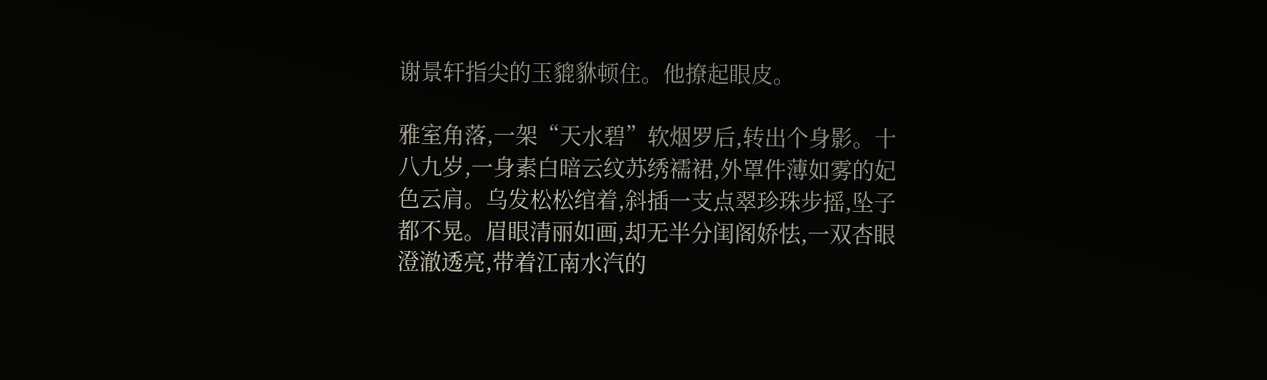谢景轩指尖的玉貔貅顿住。他撩起眼皮。

雅室角落,一架“天水碧”软烟罗后,转出个身影。十八九岁,一身素白暗云纹苏绣襦裙,外罩件薄如雾的妃色云肩。乌发松松绾着,斜插一支点翠珍珠步摇,坠子都不晃。眉眼清丽如画,却无半分闺阁娇怯,一双杏眼澄澈透亮,带着江南水汽的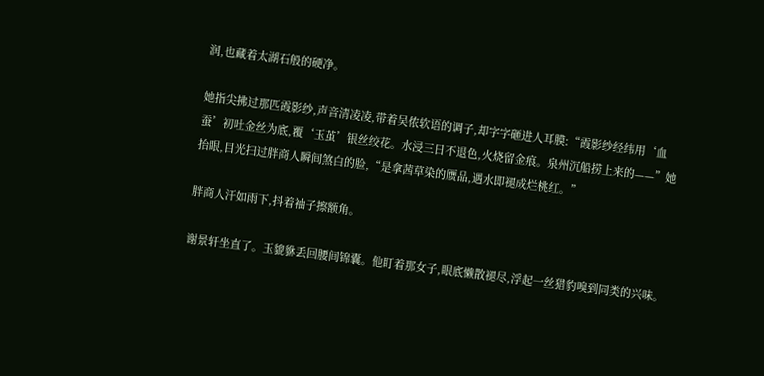润,也藏着太湖石般的硬净。

她指尖拂过那匹霞影纱,声音清凌凌,带着吴侬软语的调子,却字字砸进人耳膜:“霞影纱经纬用‘血蚕’初吐金丝为底,覆‘玉茧’银丝绞花。水浸三日不退色,火烧留金痕。泉州沉船捞上来的——”她抬眼,目光扫过胖商人瞬间煞白的脸,“是拿茜草染的赝品,遇水即褪成烂桃红。”

胖商人汗如雨下,抖着袖子擦额角。

谢景轩坐直了。玉貔貅丢回腰间锦囊。他盯着那女子,眼底懒散褪尽,浮起一丝猎豹嗅到同类的兴味。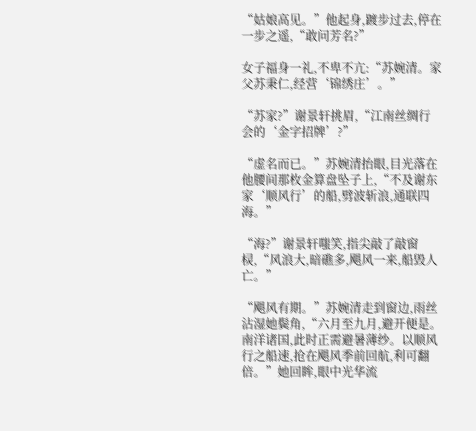“姑娘高见。”他起身,踱步过去,停在一步之遥,“敢问芳名?”

女子福身一礼,不卑不亢:“苏婉清。家父苏秉仁,经营‘锦绣庄’。”

“苏家?”谢景轩挑眉,“江南丝绸行会的‘金字招牌’?”

“虚名而已。”苏婉清抬眼,目光落在他腰间那枚金算盘坠子上,“不及谢东家‘顺风行’的船,劈波斩浪,通联四海。”

“海?”谢景轩嗤笑,指尖敲了敲窗棂,“风浪大,暗礁多,飓风一来,船毁人亡。”

“飓风有期。”苏婉清走到窗边,雨丝沾湿她鬓角,“六月至九月,避开便是。南洋诸国,此时正需避暑薄纱。以顺风行之船速,抢在飓风季前回航,利可翻倍。”她回眸,眼中光华流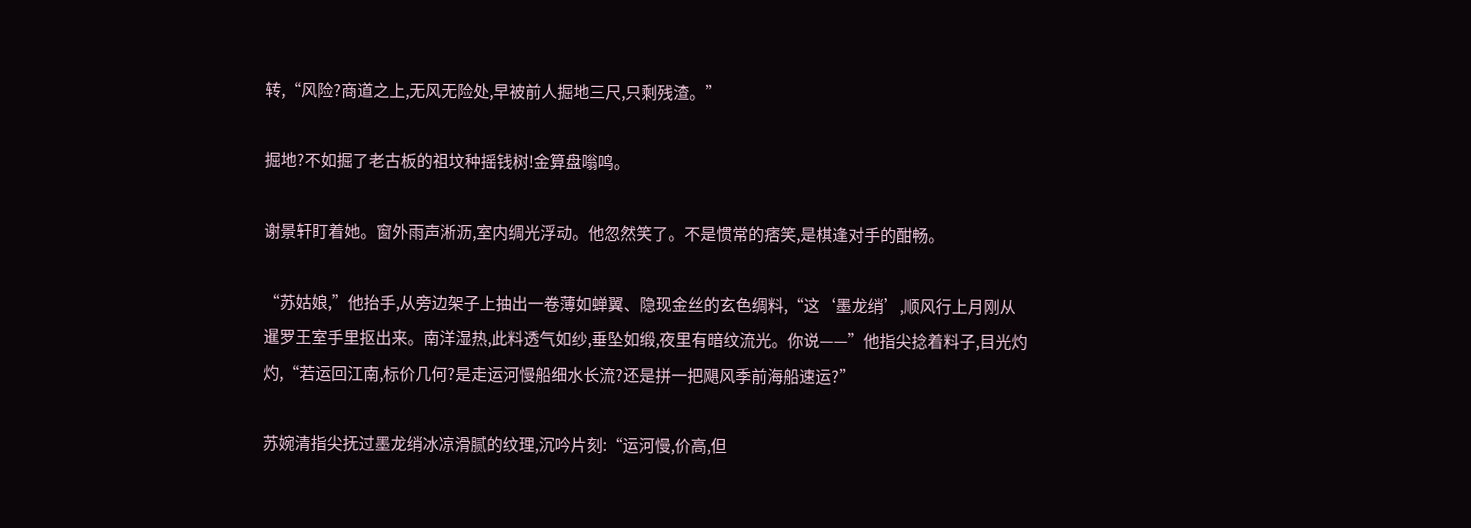转,“风险?商道之上,无风无险处,早被前人掘地三尺,只剩残渣。”

掘地?不如掘了老古板的祖坟种摇钱树!金算盘嗡鸣。

谢景轩盯着她。窗外雨声淅沥,室内绸光浮动。他忽然笑了。不是惯常的痞笑,是棋逢对手的酣畅。

“苏姑娘,”他抬手,从旁边架子上抽出一卷薄如蝉翼、隐现金丝的玄色绸料,“这‘墨龙绡’,顺风行上月刚从暹罗王室手里抠出来。南洋湿热,此料透气如纱,垂坠如缎,夜里有暗纹流光。你说——”他指尖捻着料子,目光灼灼,“若运回江南,标价几何?是走运河慢船细水长流?还是拼一把飓风季前海船速运?”

苏婉清指尖抚过墨龙绡冰凉滑腻的纹理,沉吟片刻:“运河慢,价高,但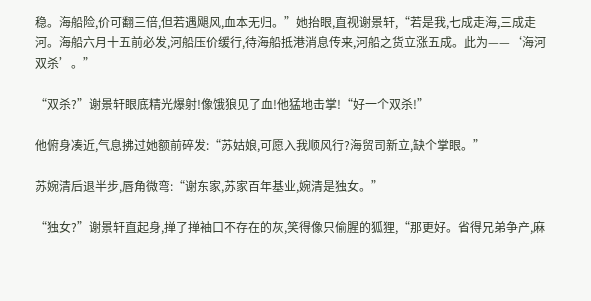稳。海船险,价可翻三倍,但若遇飓风,血本无归。”她抬眼,直视谢景轩,“若是我,七成走海,三成走河。海船六月十五前必发,河船压价缓行,待海船抵港消息传来,河船之货立涨五成。此为——‘海河双杀’。”

“双杀?”谢景轩眼底精光爆射!像饿狼见了血!他猛地击掌!“好一个双杀!”

他俯身凑近,气息拂过她额前碎发:“苏姑娘,可愿入我顺风行?海贸司新立,缺个掌眼。”

苏婉清后退半步,唇角微弯:“谢东家,苏家百年基业,婉清是独女。”

“独女?”谢景轩直起身,掸了掸袖口不存在的灰,笑得像只偷腥的狐狸,“那更好。省得兄弟争产,麻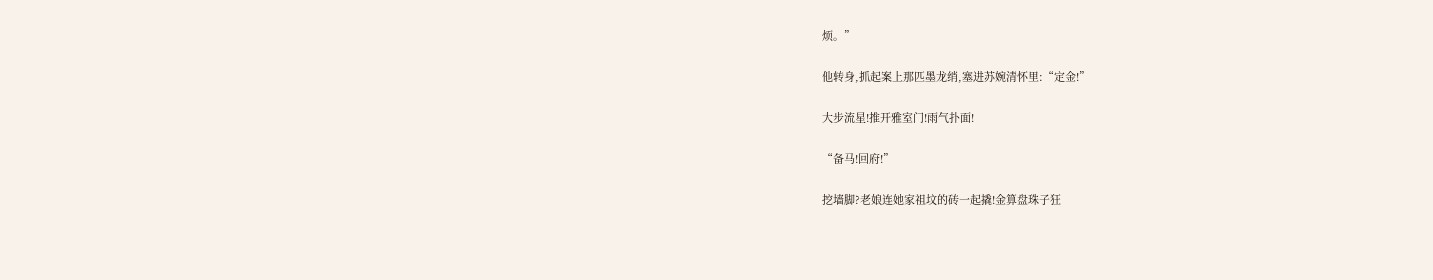烦。”

他转身,抓起案上那匹墨龙绡,塞进苏婉清怀里:“定金!”

大步流星!推开雅室门!雨气扑面!

“备马!回府!”

挖墙脚?老娘连她家祖坟的砖一起撬!金算盘珠子狂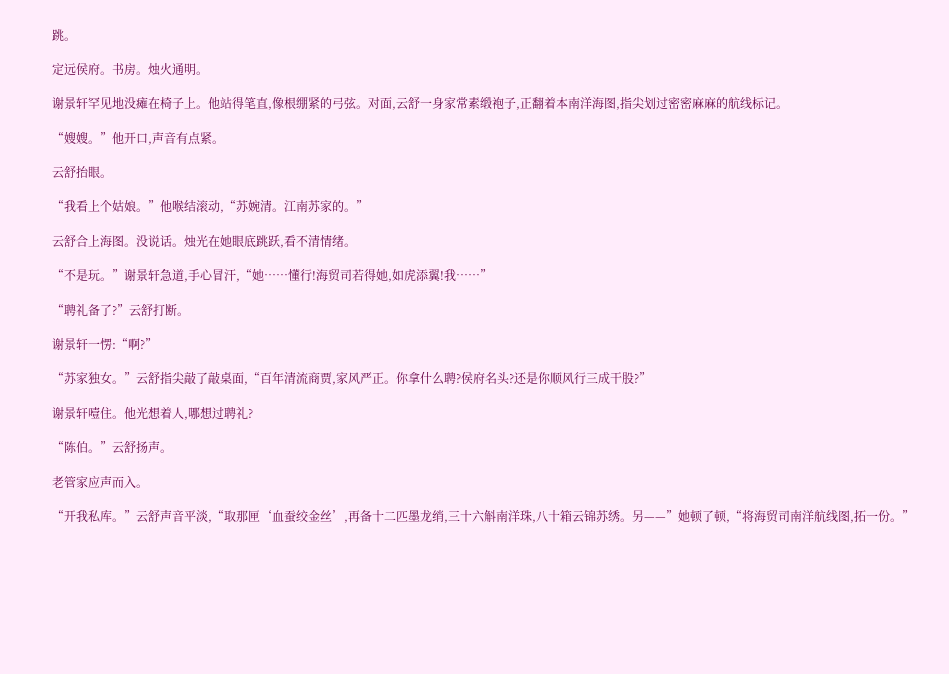跳。

定远侯府。书房。烛火通明。

谢景轩罕见地没瘫在椅子上。他站得笔直,像根绷紧的弓弦。对面,云舒一身家常素缎袍子,正翻着本南洋海图,指尖划过密密麻麻的航线标记。

“嫂嫂。”他开口,声音有点紧。

云舒抬眼。

“我看上个姑娘。”他喉结滚动,“苏婉清。江南苏家的。”

云舒合上海图。没说话。烛光在她眼底跳跃,看不清情绪。

“不是玩。”谢景轩急道,手心冒汗,“她……懂行!海贸司若得她,如虎添翼!我……”

“聘礼备了?”云舒打断。

谢景轩一愣:“啊?”

“苏家独女。”云舒指尖敲了敲桌面,“百年清流商贾,家风严正。你拿什么聘?侯府名头?还是你顺风行三成干股?”

谢景轩噎住。他光想着人,哪想过聘礼?

“陈伯。”云舒扬声。

老管家应声而入。

“开我私库。”云舒声音平淡,“取那匣‘血蚕绞金丝’,再备十二匹墨龙绡,三十六斛南洋珠,八十箱云锦苏绣。另——”她顿了顿,“将海贸司南洋航线图,拓一份。”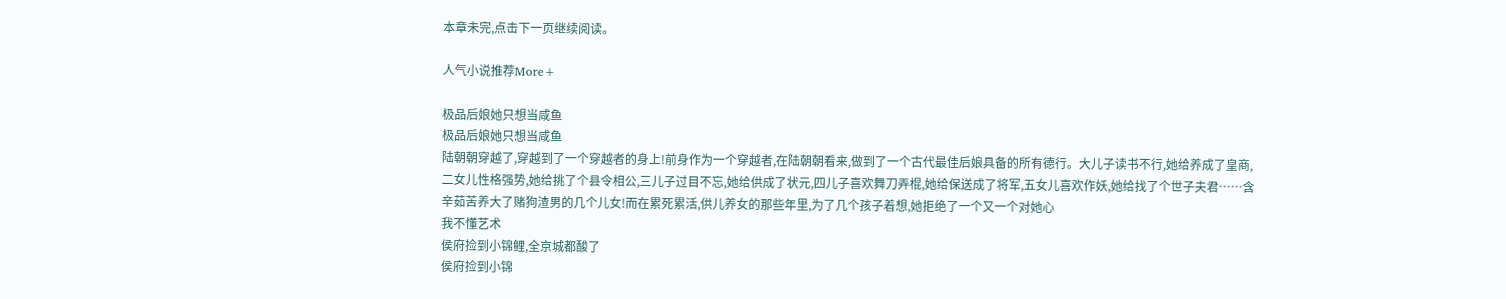本章未完,点击下一页继续阅读。

人气小说推荐More+

极品后娘她只想当咸鱼
极品后娘她只想当咸鱼
陆朝朝穿越了,穿越到了一个穿越者的身上!前身作为一个穿越者,在陆朝朝看来,做到了一个古代最佳后娘具备的所有德行。大儿子读书不行,她给养成了皇商,二女儿性格强势,她给挑了个县令相公,三儿子过目不忘,她给供成了状元,四儿子喜欢舞刀弄棍,她给保送成了将军,五女儿喜欢作妖,她给找了个世子夫君……含辛茹苦养大了赌狗渣男的几个儿女!而在累死累活,供儿养女的那些年里,为了几个孩子着想,她拒绝了一个又一个对她心
我不懂艺术
侯府捡到小锦鲤,全京城都酸了
侯府捡到小锦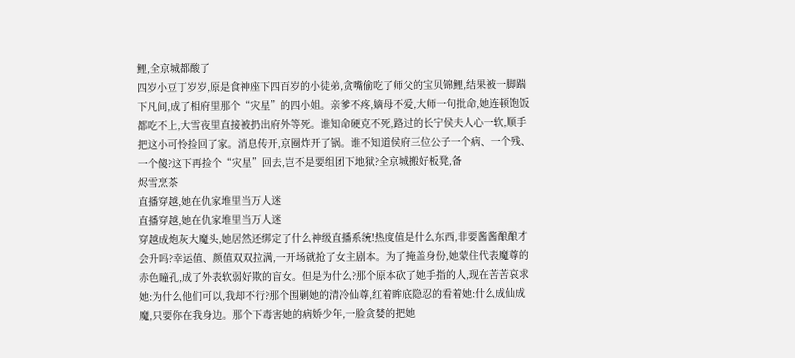鲤,全京城都酸了
四岁小豆丁岁岁,原是食神座下四百岁的小徒弟,贪嘴偷吃了师父的宝贝锦鲤,结果被一脚踹下凡间,成了相府里那个“灾星”的四小姐。亲爹不疼,嫡母不爱,大师一句批命,她连顿饱饭都吃不上,大雪夜里直接被扔出府外等死。谁知命硬克不死,路过的长宁侯夫人心一软,顺手把这小可怜捡回了家。消息传开,京圈炸开了锅。谁不知道侯府三位公子一个病、一个残、一个傻?这下再捡个“灾星”回去,岂不是要组团下地狱?全京城搬好板凳,备
烬雪烹茶
直播穿越,她在仇家堆里当万人迷
直播穿越,她在仇家堆里当万人迷
穿越成炮灰大魔头,她居然还绑定了什么神级直播系统!热度值是什么东西,非要酱酱酿酿才会升吗?幸运值、颜值双双拉满,一开场就抢了女主剧本。为了掩盖身份,她蒙住代表魔尊的赤色瞳孔,成了外表软弱好欺的盲女。但是为什么?那个原本砍了她手指的人,现在苦苦哀求她:为什么他们可以,我却不行?那个围剿她的清冷仙尊,红着眸底隐忍的看着她:什么成仙成魔,只要你在我身边。那个下毒害她的病娇少年,一脸贪婪的把她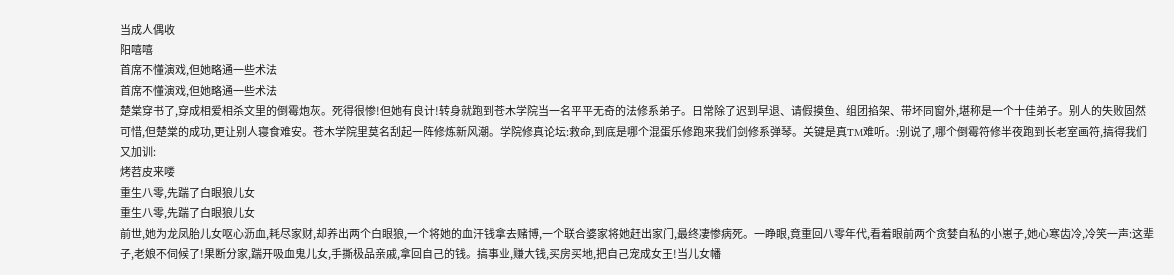当成人偶收
阳嘻嘻
首席不懂演戏,但她略通一些术法
首席不懂演戏,但她略通一些术法
楚棠穿书了,穿成相爱相杀文里的倒霉炮灰。死得很惨!但她有良计!转身就跑到苍木学院当一名平平无奇的法修系弟子。日常除了迟到早退、请假摸鱼、组团掐架、带坏同窗外,堪称是一个十佳弟子。别人的失败固然可惜,但楚棠的成功,更让别人寝食难安。苍木学院里莫名刮起一阵修炼新风潮。学院修真论坛:救命,到底是哪个混蛋乐修跑来我们剑修系弹琴。关键是真TM难听。:别说了,哪个倒霉符修半夜跑到长老室画符,搞得我们又加训:
烤苕皮来喽
重生八零,先踹了白眼狼儿女
重生八零,先踹了白眼狼儿女
前世,她为龙凤胎儿女呕心沥血,耗尽家财,却养出两个白眼狼,一个将她的血汗钱拿去赌博,一个联合婆家将她赶出家门,最终凄惨病死。一睁眼,竟重回八零年代,看着眼前两个贪婪自私的小崽子,她心寒齿冷,冷笑一声:这辈子,老娘不伺候了!果断分家,踹开吸血鬼儿女,手撕极品亲戚,拿回自己的钱。搞事业,赚大钱,买房买地,把自己宠成女王!当儿女幡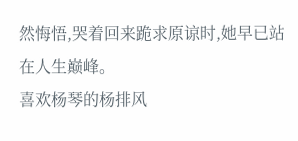然悔悟,哭着回来跪求原谅时,她早已站在人生巅峰。
喜欢杨琴的杨排风